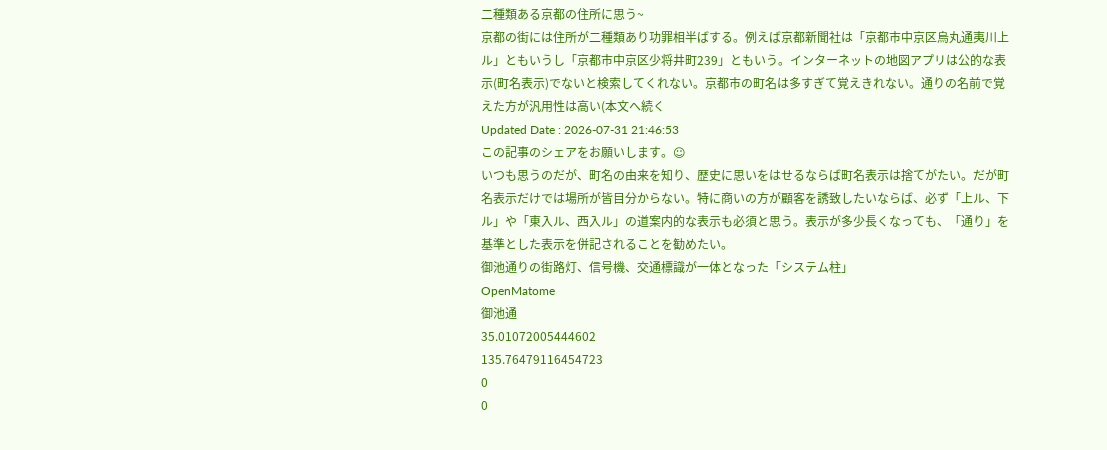二種類ある京都の住所に思う~
京都の街には住所が二種類あり功罪相半ばする。例えば京都新聞社は「京都市中京区烏丸通夷川上ル」ともいうし「京都市中京区少将井町239」ともいう。インターネットの地図アプリは公的な表示(町名表示)でないと検索してくれない。京都市の町名は多すぎて覚えきれない。通りの名前で覚えた方が汎用性は高い(本文へ続く
Updated Date : 2026-07-31 21:46:53
この記事のシェアをお願いします。☺
いつも思うのだが、町名の由来を知り、歴史に思いをはせるならば町名表示は捨てがたい。だが町名表示だけでは場所が皆目分からない。特に商いの方が顧客を誘致したいならば、必ず「上ル、下ル」や「東入ル、西入ル」の道案内的な表示も必須と思う。表示が多少長くなっても、「通り」を基準とした表示を併記されることを勧めたい。
御池通りの街路灯、信号機、交通標識が一体となった「システム柱」
OpenMatome
御池通
35.01072005444602
135.76479116454723
0
0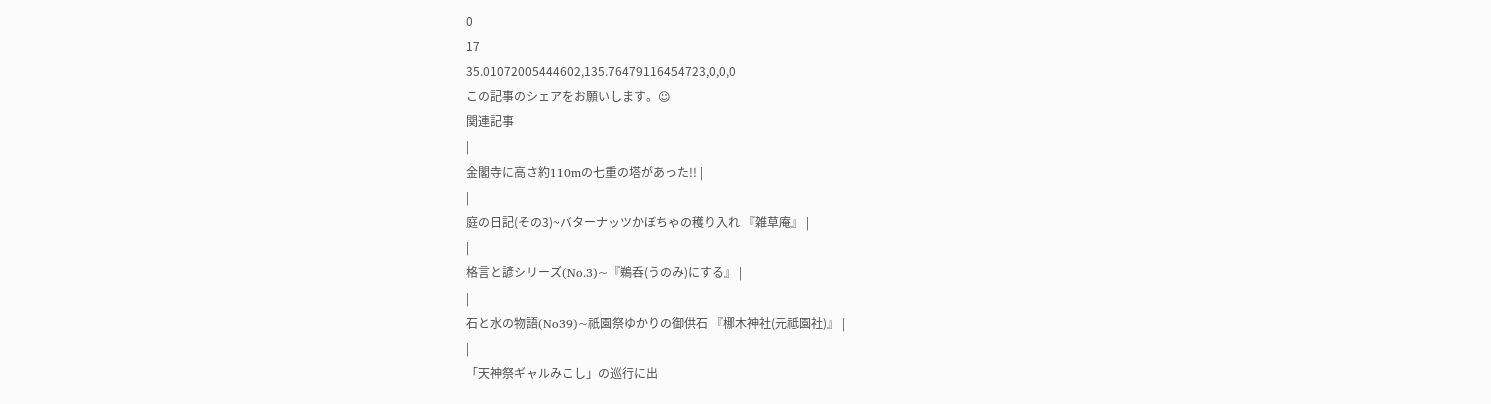0
17
35.01072005444602,135.76479116454723,0,0,0
この記事のシェアをお願いします。☺
関連記事
|
金閣寺に高さ約110mの七重の塔があった!! |
|
庭の日記(その3)~バターナッツかぼちゃの穫り入れ 『雑草庵』 |
|
格言と諺シリーズ(No.3)~『鵜呑(うのみ)にする』 |
|
石と水の物語(No39)~祇園祭ゆかりの御供石 『梛木神社(元祗園社)』 |
|
「天神祭ギャルみこし」の巡行に出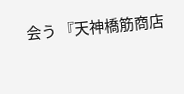会う 『天神橋筋商店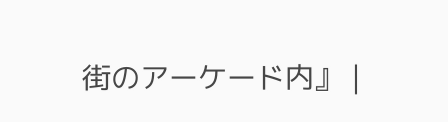街のアーケード内』 |